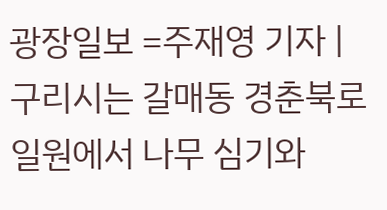광장일보 =주재영 기자 | 구리시는 갈매동 경춘북로 일원에서 나무 심기와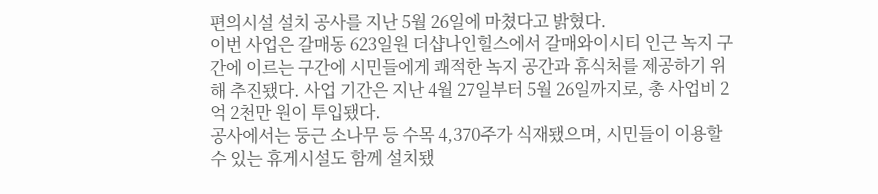편의시설 설치 공사를 지난 5월 26일에 마쳤다고 밝혔다.
이번 사업은 갈매동 623일원 더샵나인힐스에서 갈매와이시티 인근 녹지 구간에 이르는 구간에 시민들에게 쾌적한 녹지 공간과 휴식처를 제공하기 위해 추진됐다. 사업 기간은 지난 4월 27일부터 5월 26일까지로, 총 사업비 2억 2천만 원이 투입됐다.
공사에서는 둥근 소나무 등 수목 4,370주가 식재됐으며, 시민들이 이용할 수 있는 휴게시설도 함께 설치됐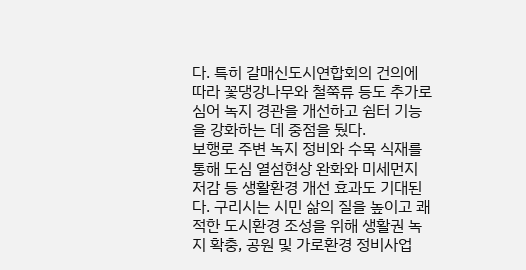다. 특히 갈매신도시연합회의 건의에 따라 꽃댕강나무와 철쭉류 등도 추가로 심어 녹지 경관을 개선하고 쉼터 기능을 강화하는 데 중점을 뒀다.
보행로 주변 녹지 정비와 수목 식재를 통해 도심 열섬현상 완화와 미세먼지 저감 등 생활환경 개선 효과도 기대된다. 구리시는 시민 삶의 질을 높이고 쾌적한 도시환경 조성을 위해 생활권 녹지 확충, 공원 및 가로환경 정비사업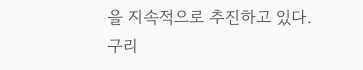을 지속적으로 추진하고 있다.
구리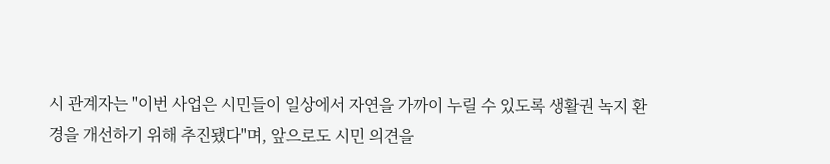시 관계자는 "이번 사업은 시민들이 일상에서 자연을 가까이 누릴 수 있도록 생활권 녹지 환경을 개선하기 위해 추진됐다"며, 앞으로도 시민 의견을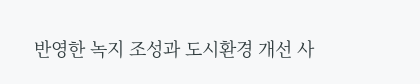반영한 녹지 조성과 도시환경 개선 사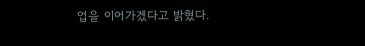업을 이어가겠다고 밝혔다.